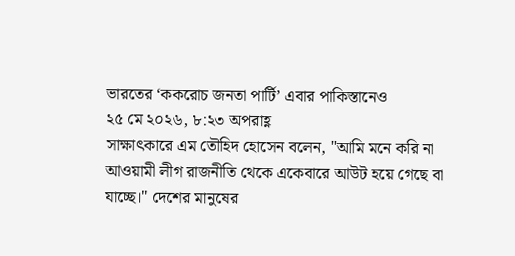ভারতের ‘ককরোচ জনতা পার্টি’ এবার পাকিস্তানেও
২৫ মে ২০২৬, ৮:২৩ অপরাহ্ণ
সাক্ষাৎকারে এম তৌহিদ হোসেন বলেন, "আমি মনে করি না আওয়ামী লীগ রাজনীতি থেকে একেবারে আউট হয়ে গেছে বা যাচ্ছে।" দেশের মানুষের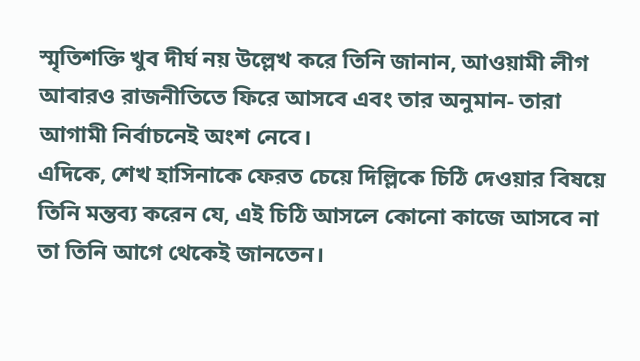স্মৃতিশক্তি খুব দীর্ঘ নয় উল্লেখ করে তিনি জানান, আওয়ামী লীগ আবারও রাজনীতিতে ফিরে আসবে এবং তার অনুমান- তারা আগামী নির্বাচনেই অংশ নেবে।
এদিকে, শেখ হাসিনাকে ফেরত চেয়ে দিল্লিকে চিঠি দেওয়ার বিষয়ে তিনি মন্তব্য করেন যে, এই চিঠি আসলে কোনো কাজে আসবে না তা তিনি আগে থেকেই জানতেন।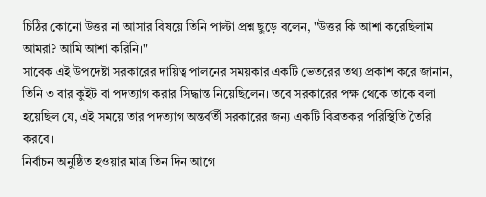চিঠির কোনো উত্তর না আসার বিষয়ে তিনি পাল্টা প্রশ্ন ছুড়ে বলেন, "উত্তর কি আশা করেছিলাম আমরা? আমি আশা করিনি।"
সাবেক এই উপদেষ্টা সরকারের দায়িত্ব পালনের সময়কার একটি ভেতরের তথ্য প্রকাশ করে জানান, তিনি ৩ বার কুইট বা পদত্যাগ করার সিদ্ধান্ত নিয়েছিলেন। তবে সরকারের পক্ষ থেকে তাকে বলা হয়েছিল যে, এই সময়ে তার পদত্যাগ অন্তর্বর্তী সরকারের জন্য একটি বিব্রতকর পরিস্থিতি তৈরি করবে।
নির্বাচন অনুষ্ঠিত হওয়ার মাত্র তিন দিন আগে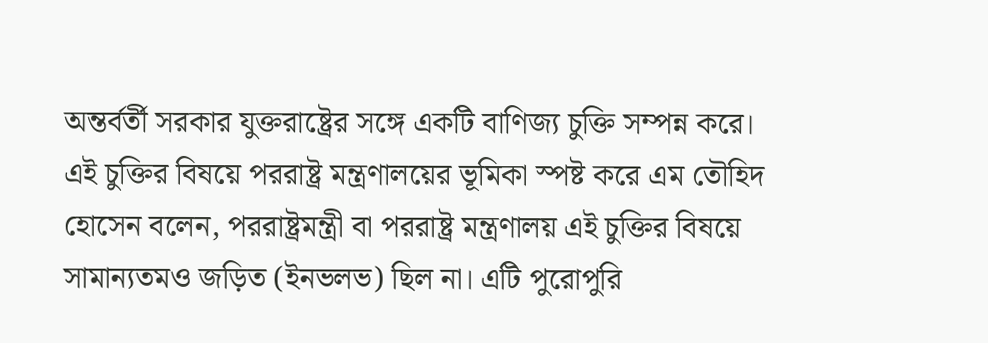অন্তর্বর্তী সরকার যুক্তরাষ্ট্রের সঙ্গে একটি বাণিজ্য চুক্তি সম্পন্ন করে। এই চুক্তির বিষয়ে পররাষ্ট্র মন্ত্রণালয়ের ভূমিকা স্পষ্ট করে এম তৌহিদ হোসেন বলেন, পররাষ্ট্রমন্ত্রী বা পররাষ্ট্র মন্ত্রণালয় এই চুক্তির বিষয়ে সামান্যতমও জড়িত (ইনভলভ) ছিল না। এটি পুরোপুরি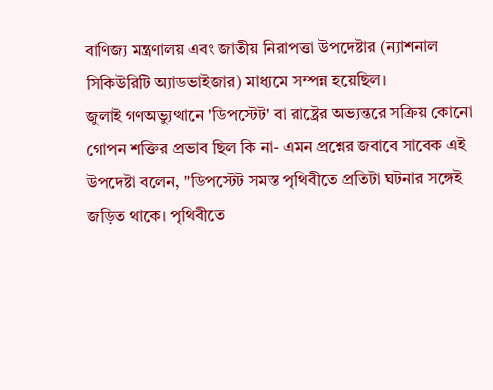বাণিজ্য মন্ত্রণালয় এবং জাতীয় নিরাপত্তা উপদেষ্টার (ন্যাশনাল সিকিউরিটি অ্যাডভাইজার) মাধ্যমে সম্পন্ন হয়েছিল।
জুলাই গণঅভ্যুত্থানে 'ডিপস্টেট' বা রাষ্ট্রের অভ্যন্তরে সক্রিয় কোনো গোপন শক্তির প্রভাব ছিল কি না- এমন প্রশ্নের জবাবে সাবেক এই উপদেষ্টা বলেন, "ডিপস্টেট সমস্ত পৃথিবীতে প্রতিটা ঘটনার সঙ্গেই জড়িত থাকে। পৃথিবীতে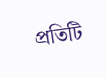প্রতিটি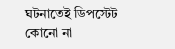ঘটনাতেই ডিপস্টেট কোনো না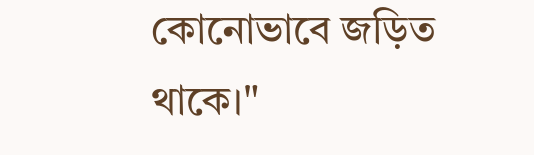কোনোভাবে জড়িত থাকে।"